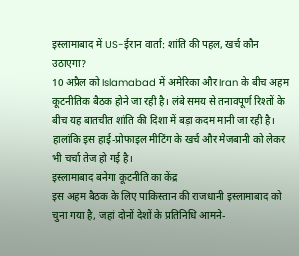इस्लामाबाद में US-ईरान वार्ता: शांति की पहल, खर्च कौन उठाएगा?
10 अप्रैल को Islamabad में अमेरिका और Iran के बीच अहम कूटनीतिक बैठक होने जा रही है। लंबे समय से तनावपूर्ण रिश्तों के बीच यह बातचीत शांति की दिशा में बड़ा कदम मानी जा रही है। हालांकि इस हाई-प्रोफाइल मीटिंग के खर्च और मेजबानी को लेकर भी चर्चा तेज हो गई है।
इस्लामाबाद बनेगा कूटनीति का केंद्र
इस अहम बैठक के लिए पाकिस्तान की राजधानी इस्लामाबाद को चुना गया है, जहां दोनों देशों के प्रतिनिधि आमने-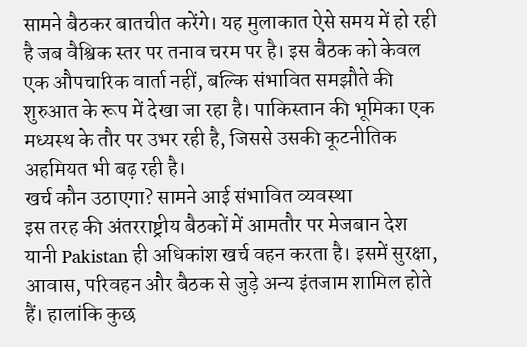सामने बैठकर बातचीत करेंगे। यह मुलाकात ऐसे समय में हो रही है जब वैश्विक स्तर पर तनाव चरम पर है। इस बैठक को केवल एक औपचारिक वार्ता नहीं, बल्कि संभावित समझौते की शुरुआत के रूप में देखा जा रहा है। पाकिस्तान की भूमिका एक मध्यस्थ के तौर पर उभर रही है, जिससे उसकी कूटनीतिक अहमियत भी बढ़ रही है।
खर्च कौन उठाएगा? सामने आई संभावित व्यवस्था
इस तरह की अंतरराष्ट्रीय बैठकों में आमतौर पर मेजबान देश यानी Pakistan ही अधिकांश खर्च वहन करता है। इसमें सुरक्षा, आवास, परिवहन और बैठक से जुड़े अन्य इंतजाम शामिल होते हैं। हालांकि कुछ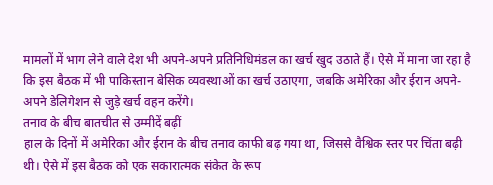मामलों में भाग लेने वाले देश भी अपने-अपने प्रतिनिधिमंडल का खर्च खुद उठाते हैं। ऐसे में माना जा रहा है कि इस बैठक में भी पाकिस्तान बेसिक व्यवस्थाओं का खर्च उठाएगा, जबकि अमेरिका और ईरान अपने-अपने डेलिगेशन से जुड़े खर्च वहन करेंगे।
तनाव के बीच बातचीत से उम्मीदें बढ़ीं
हाल के दिनों में अमेरिका और ईरान के बीच तनाव काफी बढ़ गया था, जिससे वैश्विक स्तर पर चिंता बढ़ी थी। ऐसे में इस बैठक को एक सकारात्मक संकेत के रूप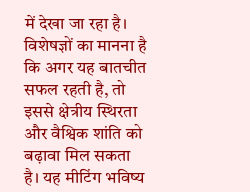में देखा जा रहा है। विशेषज्ञों का मानना है कि अगर यह बातचीत सफल रहती है, तो इससे क्षेत्रीय स्थिरता और वैश्विक शांति को बढ़ावा मिल सकता है। यह मीटिंग भविष्य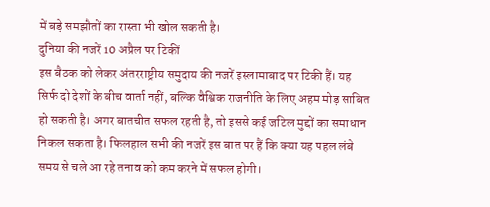में बड़े समझौतों का रास्ता भी खोल सकती है।
दुनिया की नजरें 10 अप्रैल पर टिकीं
इस बैठक को लेकर अंतरराष्ट्रीय समुदाय की नजरें इस्लामाबाद पर टिकी हैं। यह सिर्फ दो देशों के बीच वार्ता नहीं, बल्कि वैश्विक राजनीति के लिए अहम मोड़ साबित हो सकती है। अगर बातचीत सफल रहती है, तो इससे कई जटिल मुद्दों का समाधान निकल सकता है। फिलहाल सभी की नजरें इस बात पर हैं कि क्या यह पहल लंबे समय से चले आ रहे तनाव को कम करने में सफल होगी।